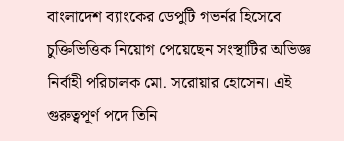বাংলাদেশ ব্যাংকের ডেপুটি গভর্নর হিসেবে চুক্তিভিত্তিক নিয়োগ পেয়েছেন সংস্থাটির অভিজ্ঞ নির্বাহী পরিচালক মো. সরোয়ার হোসেন। এই গুরুত্বপূর্ণ পদে তিনি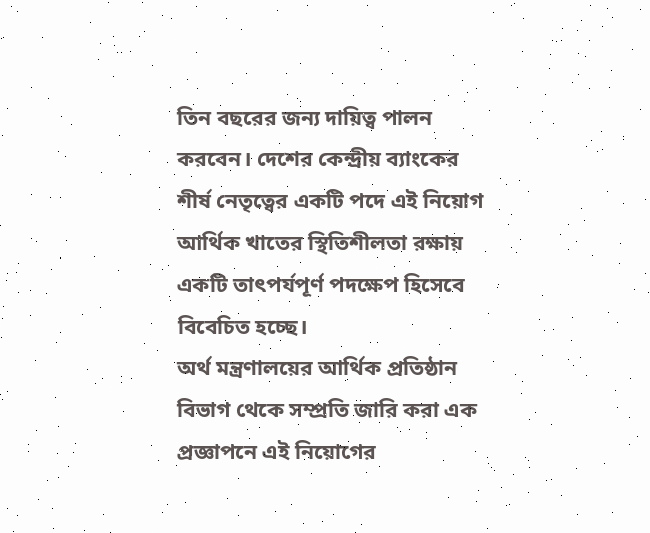তিন বছরের জন্য দায়িত্ব পালন করবেন। দেশের কেন্দ্রীয় ব্যাংকের শীর্ষ নেতৃত্বের একটি পদে এই নিয়োগ আর্থিক খাতের স্থিতিশীলতা রক্ষায় একটি তাৎপর্যপূর্ণ পদক্ষেপ হিসেবে বিবেচিত হচ্ছে।
অর্থ মন্ত্রণালয়ের আর্থিক প্রতিষ্ঠান বিভাগ থেকে সম্প্রতি জারি করা এক প্রজ্ঞাপনে এই নিয়োগের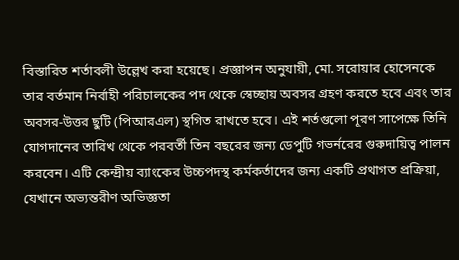বিস্তারিত শর্তাবলী উল্লেখ করা হয়েছে। প্রজ্ঞাপন অনুযায়ী, মো. সরোয়ার হোসেনকে তার বর্তমান নির্বাহী পরিচালকের পদ থেকে স্বেচ্ছায় অবসর গ্রহণ করতে হবে এবং তার অবসর-উত্তর ছুটি (পিআরএল) স্থগিত রাখতে হবে। এই শর্তগুলো পূরণ সাপেক্ষে তিনি যোগদানের তারিখ থেকে পরবর্তী তিন বছরের জন্য ডেপুটি গভর্নরের গুরুদায়িত্ব পালন করবেন। এটি কেন্দ্রীয় ব্যাংকের উচ্চপদস্থ কর্মকর্তাদের জন্য একটি প্রথাগত প্রক্রিয়া, যেখানে অভ্যন্তরীণ অভিজ্ঞতা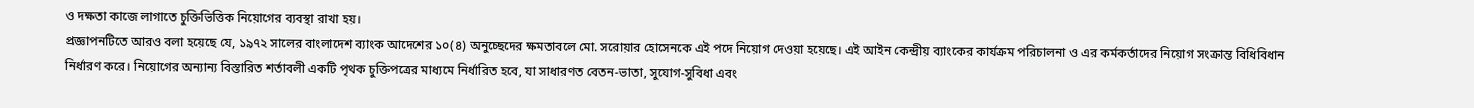ও দক্ষতা কাজে লাগাতে চুক্তিভিত্তিক নিয়োগের ব্যবস্থা রাখা হয়।
প্রজ্ঞাপনটিতে আরও বলা হয়েছে যে, ১৯৭২ সালের বাংলাদেশ ব্যাংক আদেশের ১০(৪) অনুচ্ছেদের ক্ষমতাবলে মো. সরোয়ার হোসেনকে এই পদে নিয়োগ দেওয়া হয়েছে। এই আইন কেন্দ্রীয় ব্যাংকের কার্যক্রম পরিচালনা ও এর কর্মকর্তাদের নিয়োগ সংক্রান্ত বিধিবিধান নির্ধারণ করে। নিয়োগের অন্যান্য বিস্তারিত শর্তাবলী একটি পৃথক চুক্তিপত্রের মাধ্যমে নির্ধারিত হবে, যা সাধারণত বেতন-ভাতা, সুযোগ-সুবিধা এবং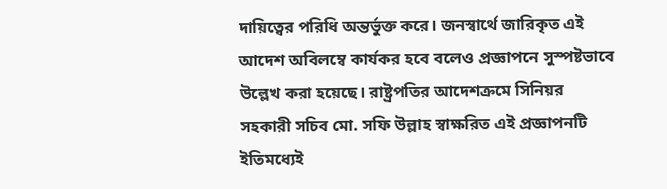দায়িত্বের পরিধি অন্তর্ভুক্ত করে। জনস্বার্থে জারিকৃত এই আদেশ অবিলম্বে কার্যকর হবে বলেও প্রজ্ঞাপনে সুস্পষ্টভাবে উল্লেখ করা হয়েছে। রাষ্ট্রপতির আদেশক্রমে সিনিয়র সহকারী সচিব মো. সফি উল্লাহ স্বাক্ষরিত এই প্রজ্ঞাপনটি ইতিমধ্যেই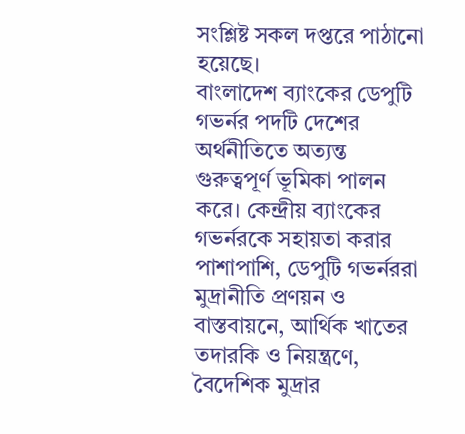সংশ্লিষ্ট সকল দপ্তরে পাঠানো হয়েছে।
বাংলাদেশ ব্যাংকের ডেপুটি গভর্নর পদটি দেশের অর্থনীতিতে অত্যন্ত গুরুত্বপূর্ণ ভূমিকা পালন করে। কেন্দ্রীয় ব্যাংকের গভর্নরকে সহায়তা করার পাশাপাশি, ডেপুটি গভর্নররা মুদ্রানীতি প্রণয়ন ও বাস্তবায়নে, আর্থিক খাতের তদারকি ও নিয়ন্ত্রণে, বৈদেশিক মুদ্রার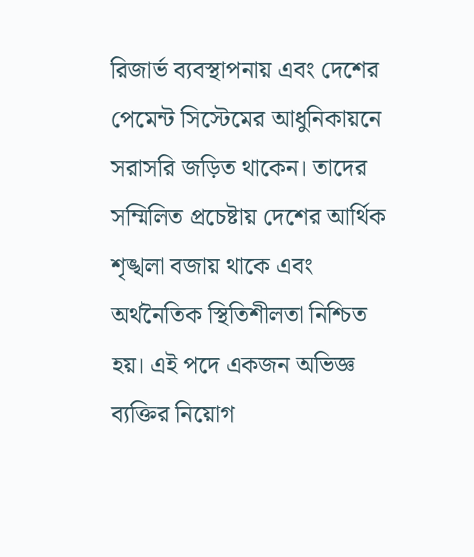রিজার্ভ ব্যবস্থাপনায় এবং দেশের পেমেন্ট সিস্টেমের আধুনিকায়নে সরাসরি জড়িত থাকেন। তাদের সম্মিলিত প্রচেষ্টায় দেশের আর্থিক শৃঙ্খলা বজায় থাকে এবং অর্থনৈতিক স্থিতিশীলতা নিশ্চিত হয়। এই পদে একজন অভিজ্ঞ ব্যক্তির নিয়োগ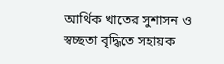আর্থিক খাতের সুশাসন ও স্বচ্ছতা বৃদ্ধিতে সহায়ক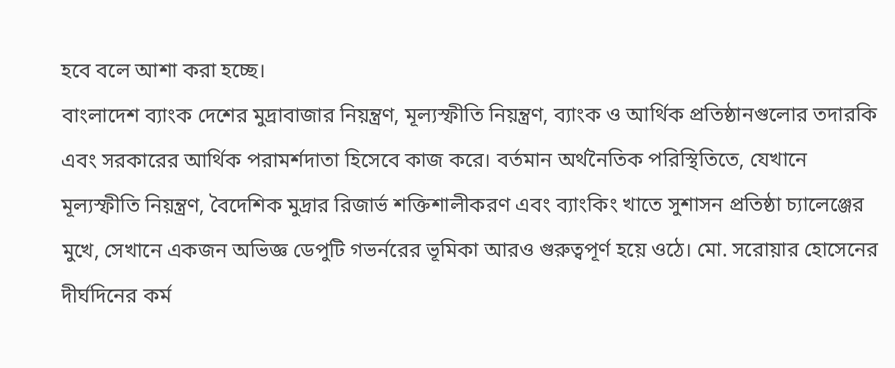হবে বলে আশা করা হচ্ছে।
বাংলাদেশ ব্যাংক দেশের মুদ্রাবাজার নিয়ন্ত্রণ, মূল্যস্ফীতি নিয়ন্ত্রণ, ব্যাংক ও আর্থিক প্রতিষ্ঠানগুলোর তদারকি এবং সরকারের আর্থিক পরামর্শদাতা হিসেবে কাজ করে। বর্তমান অর্থনৈতিক পরিস্থিতিতে, যেখানে মূল্যস্ফীতি নিয়ন্ত্রণ, বৈদেশিক মুদ্রার রিজার্ভ শক্তিশালীকরণ এবং ব্যাংকিং খাতে সুশাসন প্রতিষ্ঠা চ্যালেঞ্জের মুখে, সেখানে একজন অভিজ্ঞ ডেপুটি গভর্নরের ভূমিকা আরও গুরুত্বপূর্ণ হয়ে ওঠে। মো. সরোয়ার হোসেনের দীর্ঘদিনের কর্ম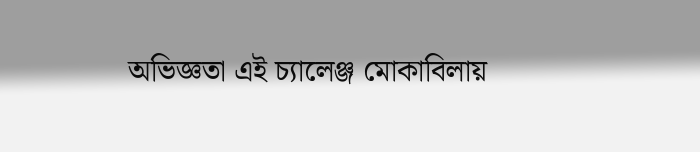অভিজ্ঞতা এই চ্যালেঞ্জ মোকাবিলায়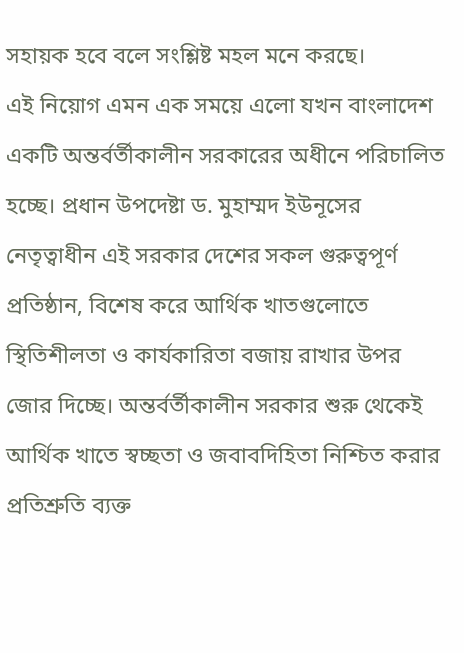সহায়ক হবে বলে সংশ্লিষ্ট মহল মনে করছে।
এই নিয়োগ এমন এক সময়ে এলো যখন বাংলাদেশ একটি অন্তর্বর্তীকালীন সরকারের অধীনে পরিচালিত হচ্ছে। প্রধান উপদেষ্টা ড. মুহাম্মদ ইউনূসের নেতৃত্বাধীন এই সরকার দেশের সকল গুরুত্বপূর্ণ প্রতিষ্ঠান, বিশেষ করে আর্থিক খাতগুলোতে স্থিতিশীলতা ও কার্যকারিতা বজায় রাখার উপর জোর দিচ্ছে। অন্তর্বর্তীকালীন সরকার শুরু থেকেই আর্থিক খাতে স্বচ্ছতা ও জবাবদিহিতা নিশ্চিত করার প্রতিশ্রুতি ব্যক্ত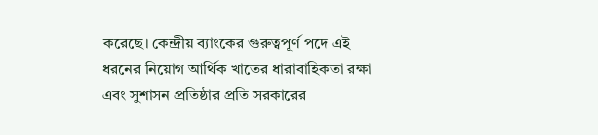করেছে। কেন্দ্রীয় ব্যাংকের গুরুত্বপূর্ণ পদে এই ধরনের নিয়োগ আর্থিক খাতের ধারাবাহিকতা রক্ষা এবং সুশাসন প্রতিষ্ঠার প্রতি সরকারের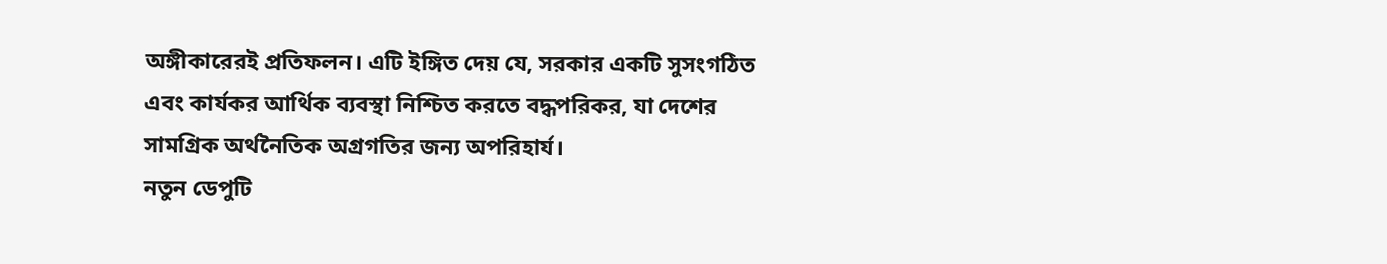অঙ্গীকারেরই প্রতিফলন। এটি ইঙ্গিত দেয় যে, সরকার একটি সুসংগঠিত এবং কার্যকর আর্থিক ব্যবস্থা নিশ্চিত করতে বদ্ধপরিকর, যা দেশের সামগ্রিক অর্থনৈতিক অগ্রগতির জন্য অপরিহার্য।
নতুন ডেপুটি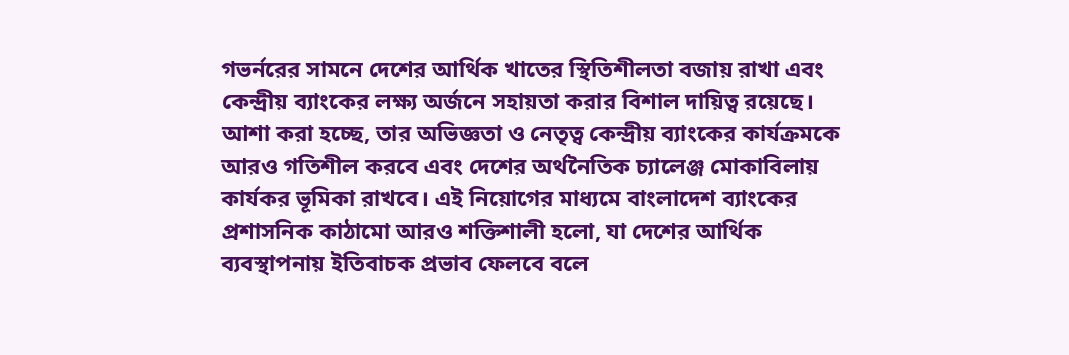গভর্নরের সামনে দেশের আর্থিক খাতের স্থিতিশীলতা বজায় রাখা এবং কেন্দ্রীয় ব্যাংকের লক্ষ্য অর্জনে সহায়তা করার বিশাল দায়িত্ব রয়েছে। আশা করা হচ্ছে, তার অভিজ্ঞতা ও নেতৃত্ব কেন্দ্রীয় ব্যাংকের কার্যক্রমকে আরও গতিশীল করবে এবং দেশের অর্থনৈতিক চ্যালেঞ্জ মোকাবিলায় কার্যকর ভূমিকা রাখবে। এই নিয়োগের মাধ্যমে বাংলাদেশ ব্যাংকের প্রশাসনিক কাঠামো আরও শক্তিশালী হলো, যা দেশের আর্থিক ব্যবস্থাপনায় ইতিবাচক প্রভাব ফেলবে বলে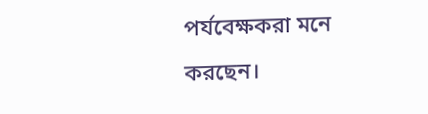পর্যবেক্ষকরা মনে করছেন।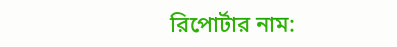রিপোর্টার নাম: